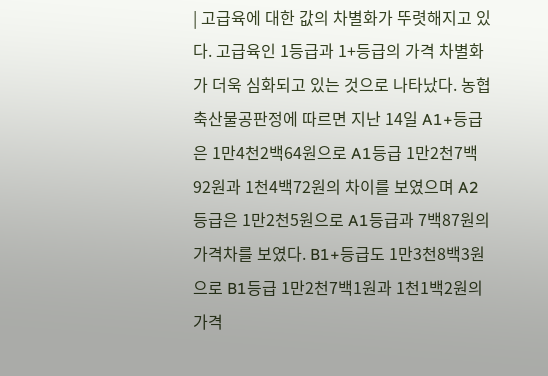| 고급육에 대한 값의 차별화가 뚜렷해지고 있다. 고급육인 1등급과 1+등급의 가격 차별화가 더욱 심화되고 있는 것으로 나타났다. 농협 축산물공판정에 따르면 지난 14일 A1+등급은 1만4천2백64원으로 A1등급 1만2천7백92원과 1천4백72원의 차이를 보였으며 A2등급은 1만2천5원으로 A1등급과 7백87원의 가격차를 보였다. B1+등급도 1만3천8백3원으로 B1등급 1만2천7백1원과 1천1백2원의 가격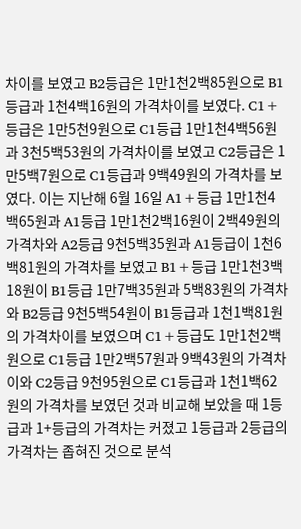차이를 보였고 B2등급은 1만1천2백85원으로 B1등급과 1천4백16원의 가격차이를 보였다. C1+등급은 1만5천9원으로 C1등급 1만1천4백56원과 3천5백53원의 가격차이를 보였고 C2등급은 1만5백7원으로 C1등급과 9백49원의 가격차를 보였다. 이는 지난해 6월 16일 A1+등급 1만1천4백65원과 A1등급 1만1천2백16원이 2백49원의 가격차와 A2등급 9천5백35원과 A1등급이 1천6백81원의 가격차를 보였고 B1+등급 1만1천3백18원이 B1등급 1만7백35원과 5백83원의 가격차와 B2등급 9천5백54원이 B1등급과 1천1백81원의 가격차이를 보였으며 C1+등급도 1만1천2백원으로 C1등급 1만2백57원과 9백43원의 가격차이와 C2등급 9천95원으로 C1등급과 1천1백62원의 가격차를 보였던 것과 비교해 보았을 때 1등급과 1+등급의 가격차는 커졌고 1등급과 2등급의 가격차는 좁혀진 것으로 분석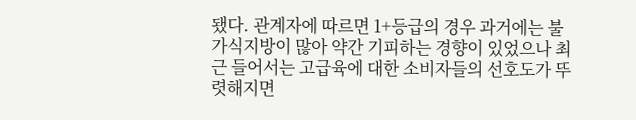됐다. 관계자에 따르면 1+등급의 경우 과거에는 불가식지방이 많아 약간 기피하는 경향이 있었으나 최근 들어서는 고급육에 대한 소비자들의 선호도가 뚜렷해지면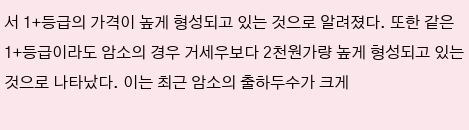서 1+등급의 가격이 높게 형성되고 있는 것으로 알려졌다. 또한 같은 1+등급이라도 암소의 경우 거세우보다 2천원가량 높게 형성되고 있는 것으로 나타났다. 이는 최근 암소의 출하두수가 크게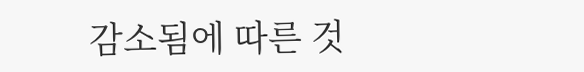감소됨에 따른 것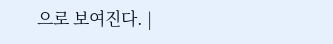으로 보여진다. |